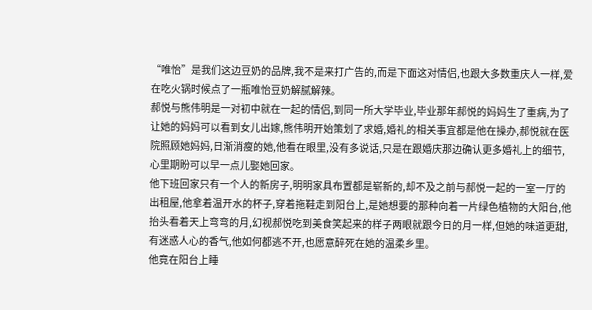“唯怡”是我们这边豆奶的品牌,我不是来打广告的,而是下面这对情侣,也跟大多数重庆人一样,爱在吃火锅时候点了一瓶唯怡豆奶解腻解辣。
郝悦与熊伟明是一对初中就在一起的情侣,到同一所大学毕业,毕业那年郝悦的妈妈生了重病,为了让她的妈妈可以看到女儿出嫁,熊伟明开始策划了求婚,婚礼的相关事宜都是他在操办,郝悦就在医院照顾她妈妈,日渐消瘦的她,他看在眼里,没有多说话,只是在跟婚庆那边确认更多婚礼上的细节,心里期盼可以早一点儿娶她回家。
他下班回家只有一个人的新房子,明明家具布置都是崭新的,却不及之前与郝悦一起的一室一厅的出租屋,他拿着温开水的杯子,穿着拖鞋走到阳台上,是她想要的那种向着一片绿色植物的大阳台,他抬头看着天上弯弯的月,幻视郝悦吃到美食笑起来的样子两眼就跟今日的月一样,但她的味道更甜,有迷惑人心的香气,他如何都逃不开,也愿意醉死在她的温柔乡里。
他竟在阳台上睡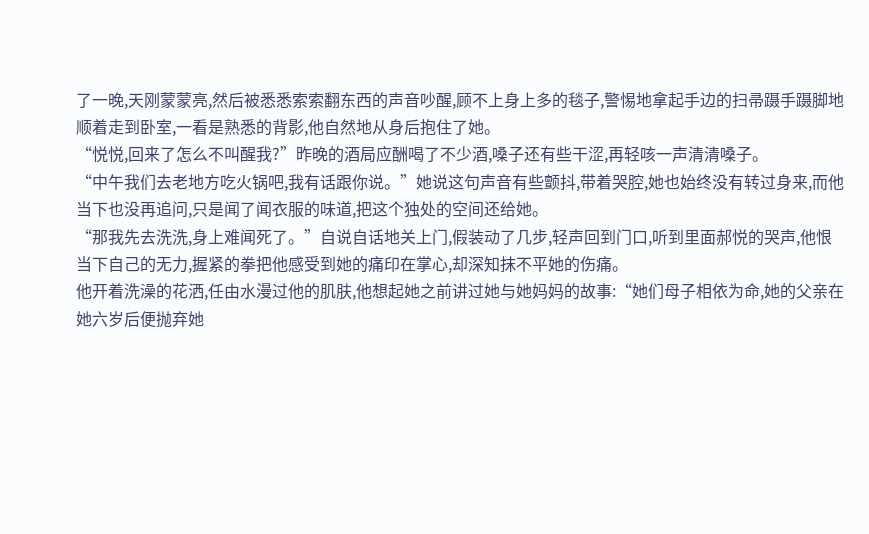了一晚,天刚蒙蒙亮,然后被悉悉索索翻东西的声音吵醒,顾不上身上多的毯子,警惕地拿起手边的扫帚蹑手蹑脚地顺着走到卧室,一看是熟悉的背影,他自然地从身后抱住了她。
“悦悦,回来了怎么不叫醒我?”昨晚的酒局应酬喝了不少酒,嗓子还有些干涩,再轻咳一声清清嗓子。
“中午我们去老地方吃火锅吧,我有话跟你说。”她说这句声音有些颤抖,带着哭腔,她也始终没有转过身来,而他当下也没再追问,只是闻了闻衣服的味道,把这个独处的空间还给她。
“那我先去洗洗,身上难闻死了。”自说自话地关上门,假装动了几步,轻声回到门口,听到里面郝悦的哭声,他恨当下自己的无力,握紧的拳把他感受到她的痛印在掌心,却深知抹不平她的伤痛。
他开着洗澡的花洒,任由水漫过他的肌肤,他想起她之前讲过她与她妈妈的故事:“她们母子相依为命,她的父亲在她六岁后便抛弃她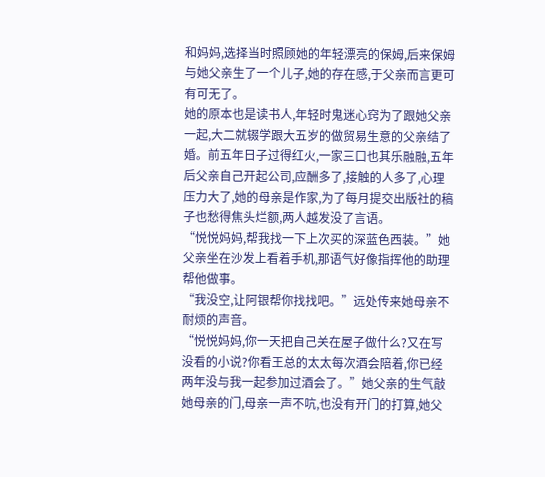和妈妈,选择当时照顾她的年轻漂亮的保姆,后来保姆与她父亲生了一个儿子,她的存在感,于父亲而言更可有可无了。
她的原本也是读书人,年轻时鬼迷心窍为了跟她父亲一起,大二就辍学跟大五岁的做贸易生意的父亲结了婚。前五年日子过得红火,一家三口也其乐融融,五年后父亲自己开起公司,应酬多了,接触的人多了,心理压力大了,她的母亲是作家,为了每月提交出版社的稿子也愁得焦头烂额,两人越发没了言语。
“悦悦妈妈,帮我找一下上次买的深蓝色西装。”她父亲坐在沙发上看着手机,那语气好像指挥他的助理帮他做事。
“我没空,让阿银帮你找找吧。”远处传来她母亲不耐烦的声音。
“悦悦妈妈,你一天把自己关在屋子做什么?又在写没看的小说?你看王总的太太每次酒会陪着,你已经两年没与我一起参加过酒会了。”她父亲的生气敲她母亲的门,母亲一声不吭,也没有开门的打算,她父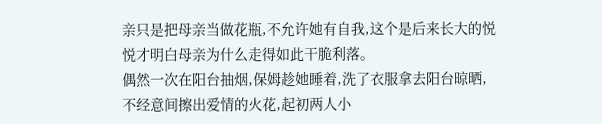亲只是把母亲当做花瓶,不允许她有自我,这个是后来长大的悦悦才明白母亲为什么走得如此干脆利落。
偶然一次在阳台抽烟,保姆趁她睡着,洗了衣服拿去阳台晾晒,不经意间擦出爱情的火花,起初两人小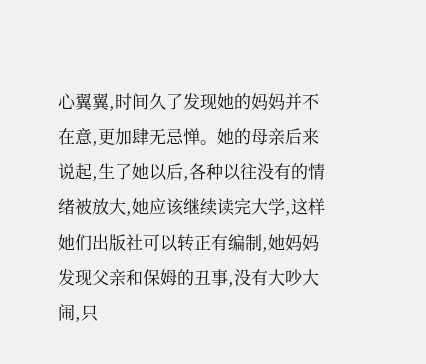心翼翼,时间久了发现她的妈妈并不在意,更加肆无忌惮。她的母亲后来说起,生了她以后,各种以往没有的情绪被放大,她应该继续读完大学,这样她们出版社可以转正有编制,她妈妈发现父亲和保姆的丑事,没有大吵大闹,只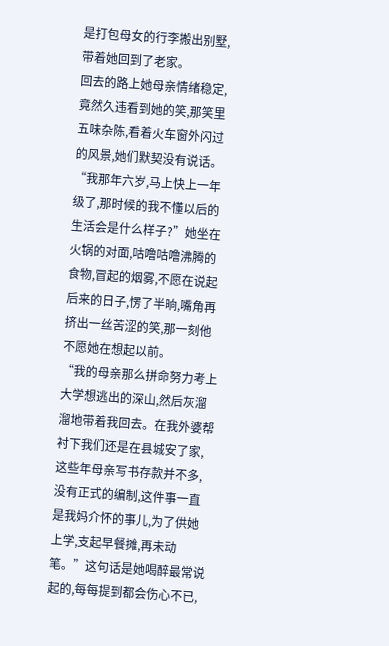是打包母女的行李搬出别墅,带着她回到了老家。
回去的路上她母亲情绪稳定,竟然久违看到她的笑,那笑里五味杂陈,看着火车窗外闪过的风景,她们默契没有说话。
“我那年六岁,马上快上一年级了,那时候的我不懂以后的生活会是什么样子?”她坐在火锅的对面,咕噜咕噜沸腾的食物,冒起的烟雾,不愿在说起后来的日子,愣了半晌,嘴角再挤出一丝苦涩的笑,那一刻他不愿她在想起以前。
“我的母亲那么拼命努力考上大学想逃出的深山,然后灰溜溜地带着我回去。在我外婆帮衬下我们还是在县城安了家,这些年母亲写书存款并不多,没有正式的编制,这件事一直是我妈介怀的事儿,为了供她上学,支起早餐摊,再未动笔。”这句话是她喝醉最常说起的,每每提到都会伤心不已,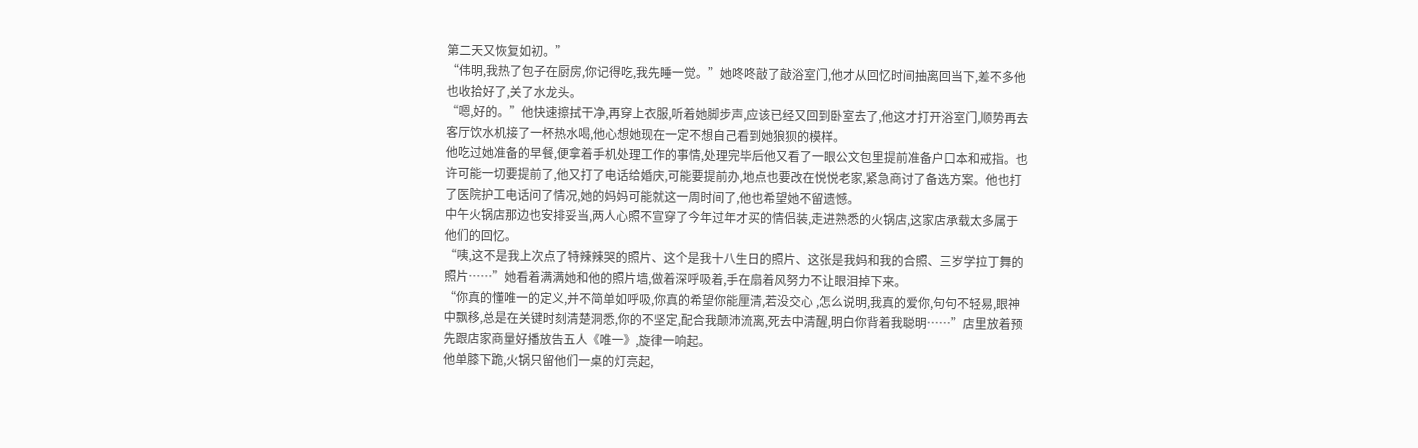第二天又恢复如初。”
“伟明,我热了包子在厨房,你记得吃,我先睡一觉。”她咚咚敲了敲浴室门,他才从回忆时间抽离回当下,差不多他也收拾好了,关了水龙头。
“嗯,好的。”他快速擦拭干净,再穿上衣服,听着她脚步声,应该已经又回到卧室去了,他这才打开浴室门,顺势再去客厅饮水机接了一杯热水喝,他心想她现在一定不想自己看到她狼狈的模样。
他吃过她准备的早餐,便拿着手机处理工作的事情,处理完毕后他又看了一眼公文包里提前准备户口本和戒指。也许可能一切要提前了,他又打了电话给婚庆,可能要提前办,地点也要改在悦悦老家,紧急商讨了备选方案。他也打了医院护工电话问了情况,她的妈妈可能就这一周时间了,他也希望她不留遗憾。
中午火锅店那边也安排妥当,两人心照不宣穿了今年过年才买的情侣装,走进熟悉的火锅店,这家店承载太多属于他们的回忆。
“咦,这不是我上次点了特辣辣哭的照片、这个是我十八生日的照片、这张是我妈和我的合照、三岁学拉丁舞的照片……”她看着满满她和他的照片墙,做着深呼吸着,手在扇着风努力不让眼泪掉下来。
“你真的懂唯一的定义,并不简单如呼吸,你真的希望你能厘清,若没交心 ,怎么说明,我真的爱你,句句不轻易,眼神中飘移,总是在关键时刻清楚洞悉,你的不坚定,配合我颠沛流离,死去中清醒,明白你背着我聪明……”店里放着预先跟店家商量好播放告五人《唯一》,旋律一响起。
他单膝下跪,火锅只留他们一桌的灯亮起,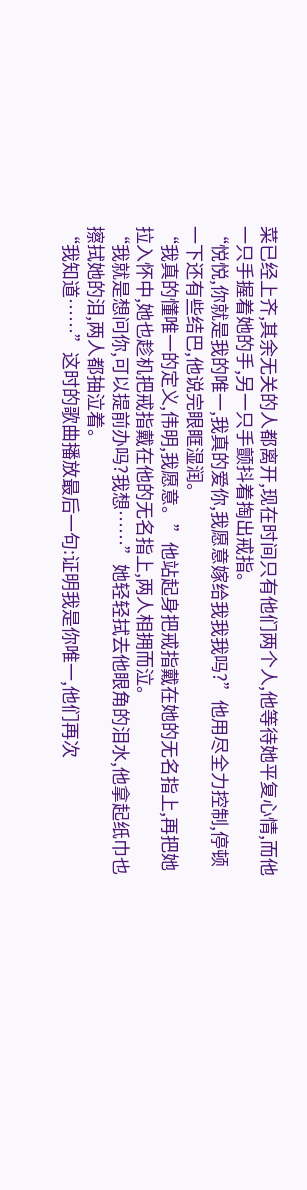菜已经上齐,其余无关的人都离开,现在时间只有他们两个人,他等待她平复心情,而他一只手握着她的手,另一只手颤抖着掏出戒指。
“悦悦,你就是我的唯一,我真的爱你,我愿意嫁给我我我吗?”他用尽全力控制,停顿一下还有些结巴,他说完眼眶湿润。
“我真的懂唯一的定义,伟明,我愿意。”他站起身把戒指戴在她的无名指上,再把她拉入怀中,她也趁机把戒指戴在他的无名指上,两人相拥而泣。
“我就是想问你,可以提前办吗?我想……”她轻轻拭去他眼角的泪水,他拿起纸巾也擦拭她的泪,两人都抽泣着。
“我知道……”这时的歌曲播放最后一句:证明我是你唯一,他们再次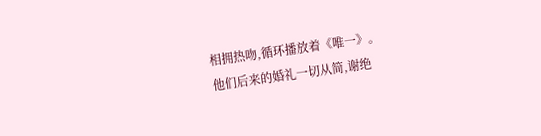相拥热吻,循环播放着《唯一》。
他们后来的婚礼一切从简,谢绝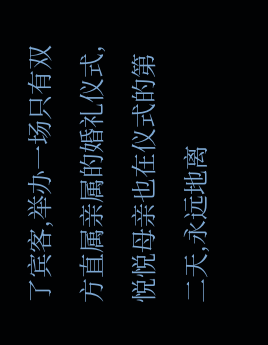了宾客,举办一场只有双方直属亲属的婚礼仪式,悦悦母亲也在仪式的第二天,永远地离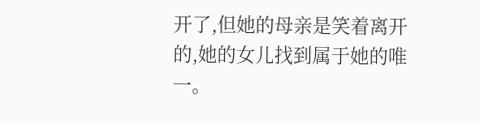开了,但她的母亲是笑着离开的,她的女儿找到属于她的唯一。